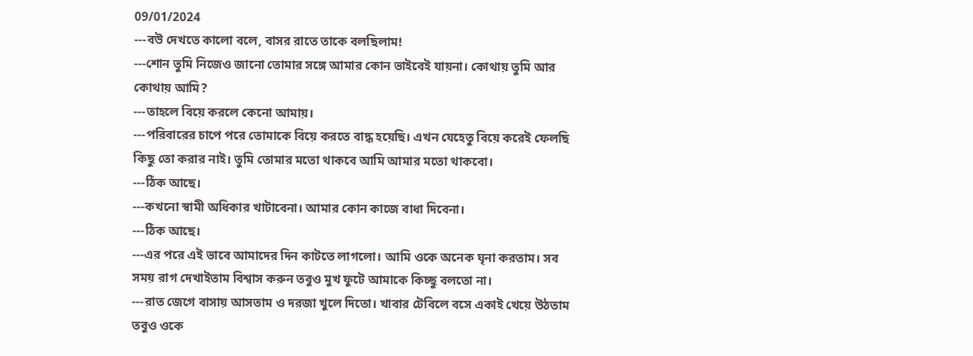09/01/2024
---বউ দেখতে কালো বলে, বাসর রাতে তাকে বলছিলাম!
---শোন তুমি নিজেও জানো তোমার সঙ্গে আমার কোন ভাইবেই যায়না। কোথায় তুমি আর কোথায় আমি?
---তাহলে বিয়ে করলে কেনো আমায়।
---পরিবারের চাপে পরে তোমাকে বিয়ে করতে বাদ্ধ হয়েছি। এখন যেহেতু বিয়ে করেই ফেলছি কিছু তো করার নাই। তুমি তোমার মতো থাকবে আমি আমার মতো থাকবো।
---ঠিক আছে।
---কখনো স্বামী অধিকার খাটাবেনা। আমার কোন কাজে বাধা দিবেনা।
---ঠিক আছে।
---এর পরে এই ভাবে আমাদের দিন কাটতে লাগলো। আমি ওকে অনেক ঘৃনা করতাম। সব সময় রাগ দেখাইতাম বিশ্বাস করুন তবুও মুখ ফুটে আমাকে কিচ্ছু বলতো না।
---রাত জেগে বাসায় আসতাম ও দরজা খুলে দিতো। খাবার টেবিলে বসে একাই খেয়ে উঠতাম তবুও ওকে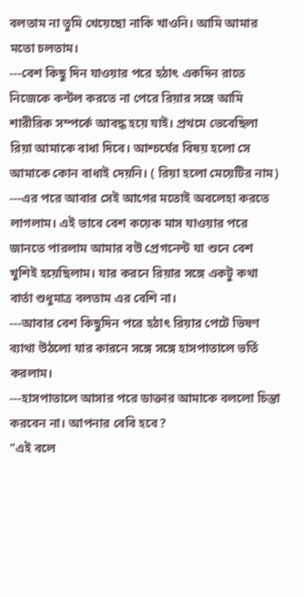বলতাম না তুমি খেয়েছো নাকি খাওনি। আমি আমার মতো চলতাম।
---বেশ কিছু দিন যাওয়ার পরে হঠাৎ একদিন রাতে নিজেকে কন্টল করতে না পেরে রিয়ার সঙ্গে আমি শারীরিক সম্পর্কে আবদ্ধ হয়ে যাই। প্রথমে ভেবেছিলা রিয়া আমাকে বাধা দিবে। আশ্চর্যের বিষয় হলো সে আমাকে কোন বাধাই দেয়নি। ( রিয়া হলো মেয়েটির নাম)
---এর পরে আবার সেই আগের মতোই অবলেহা করতে লাগলাম। এই ভাবে বেশ কয়েক মাস যাওয়ার পরে জানতে পারলাম আমার বউ প্রেগনেন্ট যা শুনে বেশ খুশিই হয়েছিলাম। যার করনে রিয়ার সঙ্গে একটু কথা বার্তা শুধুমাত্র বলতাম এর বেশি না।
---আবার বেশ কিছুদিন পরে হঠাৎ রিয়ার পেটে ভিষণ ব্যাথা উঠলো যার কারনে সঙ্গে সঙ্গে হাসপাতালে ভর্তি করলাম।
---হাসপাতালে আসার পরে ডাক্তার আমাকে বললো চিন্তা করবেন না। আপনার বেবি হবে?
"এই বলে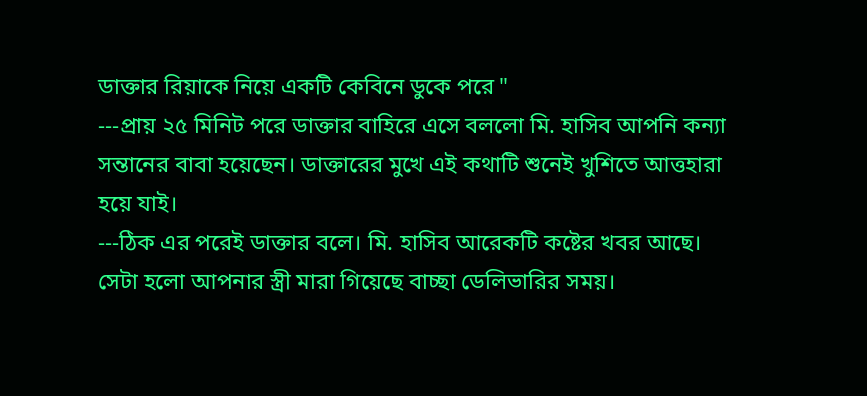ডাক্তার রিয়াকে নিয়ে একটি কেবিনে ডুকে পরে "
---প্রায় ২৫ মিনিট পরে ডাক্তার বাহিরে এসে বললো মি. হাসিব আপনি কন্যা সন্তানের বাবা হয়েছেন। ডাক্তারের মুখে এই কথাটি শুনেই খুশিতে আত্তহারা হয়ে যাই।
---ঠিক এর পরেই ডাক্তার বলে। মি. হাসিব আরেকটি কষ্টের খবর আছে। সেটা হলো আপনার স্ত্রী মারা গিয়েছে বাচ্ছা ডেলিভারির সময়।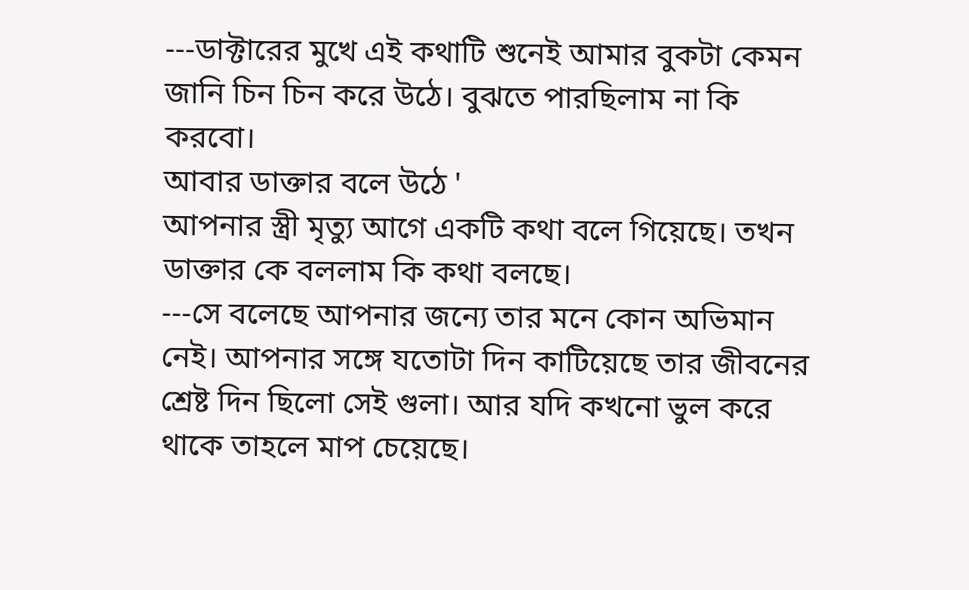---ডাক্টারের মুখে এই কথাটি শুনেই আমার বুকটা কেমন জানি চিন চিন করে উঠে। বুঝতে পারছিলাম না কি করবো।
আবার ডাক্তার বলে উঠে '
আপনার স্ত্রী মৃত্যু আগে একটি কথা বলে গিয়েছে। তখন ডাক্তার কে বললাম কি কথা বলছে।
---সে বলেছে আপনার জন্যে তার মনে কোন অভিমান নেই। আপনার সঙ্গে যতোটা দিন কাটিয়েছে তার জীবনের শ্রেষ্ট দিন ছিলো সেই গুলা। আর যদি কখনো ভুল করে থাকে তাহলে মাপ চেয়েছে।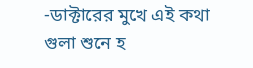-ডাক্টারের মুখে এই কথা গুলা শুনে হ